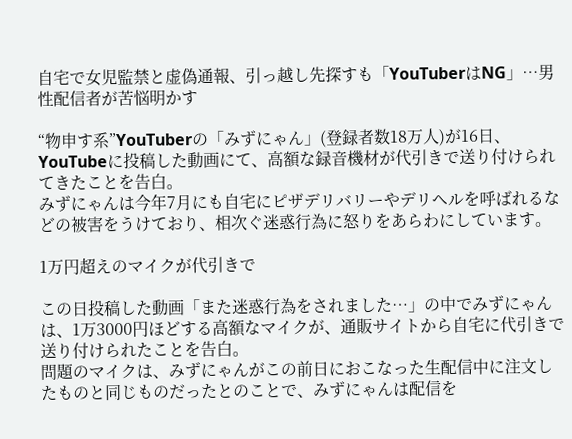自宅で女児監禁と虚偽通報、引っ越し先探すも「YouTuberはNG」…男性配信者が苦悩明かす

“物申す系”YouTuberの「みずにゃん」(登録者数18万人)が16日、YouTubeに投稿した動画にて、高額な録音機材が代引きで送り付けられてきたことを告白。
みずにゃんは今年7月にも自宅にピザデリバリーやデリヘルを呼ばれるなどの被害をうけており、相次ぐ迷惑行為に怒りをあらわにしています。

1万円超えのマイクが代引きで

この日投稿した動画「また迷惑行為をされました…」の中でみずにゃんは、1万3000円ほどする高額なマイクが、通販サイトから自宅に代引きで送り付けられたことを告白。
問題のマイクは、みずにゃんがこの前日におこなった生配信中に注文したものと同じものだったとのことで、みずにゃんは配信を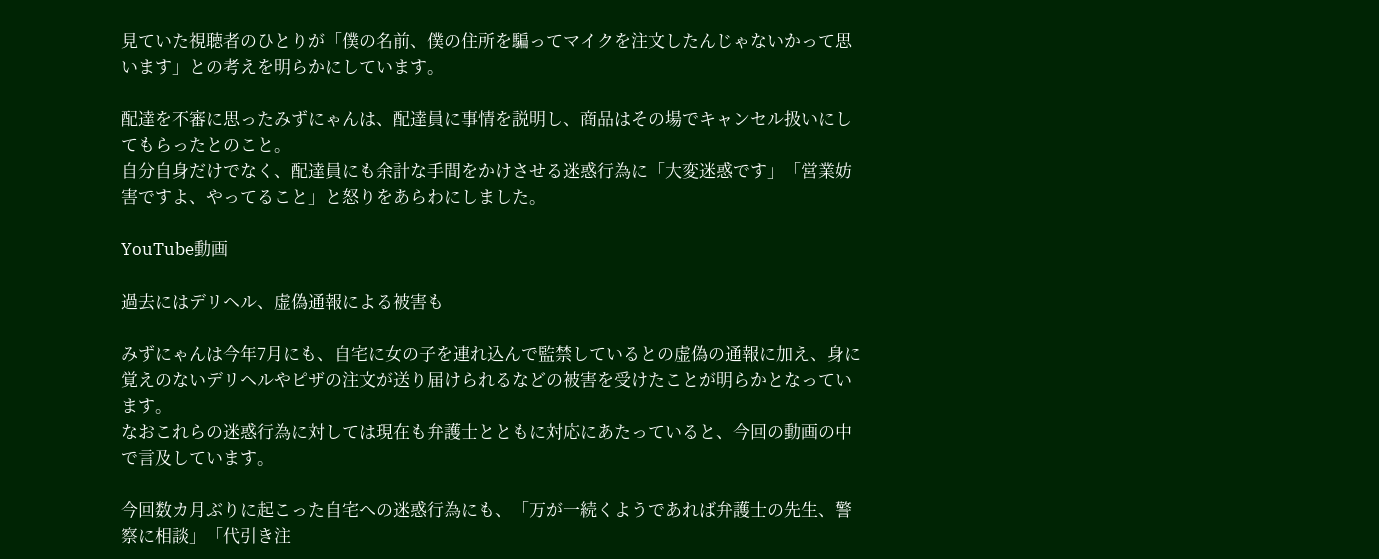見ていた視聴者のひとりが「僕の名前、僕の住所を騙ってマイクを注文したんじゃないかって思います」との考えを明らかにしています。

配達を不審に思ったみずにゃんは、配達員に事情を説明し、商品はその場でキャンセル扱いにしてもらったとのこと。
自分自身だけでなく、配達員にも余計な手間をかけさせる迷惑行為に「大変迷惑です」「営業妨害ですよ、やってること」と怒りをあらわにしました。

YouTube動画

過去にはデリヘル、虚偽通報による被害も

みずにゃんは今年7月にも、自宅に女の子を連れ込んで監禁しているとの虚偽の通報に加え、身に覚えのないデリヘルやピザの注文が送り届けられるなどの被害を受けたことが明らかとなっています。
なおこれらの迷惑行為に対しては現在も弁護士とともに対応にあたっていると、今回の動画の中で言及しています。

今回数カ月ぶりに起こった自宅への迷惑行為にも、「万が一続くようであれば弁護士の先生、警察に相談」「代引き注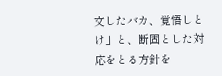文したバカ、覚悟しとけ」と、断固とした対応をとる方針を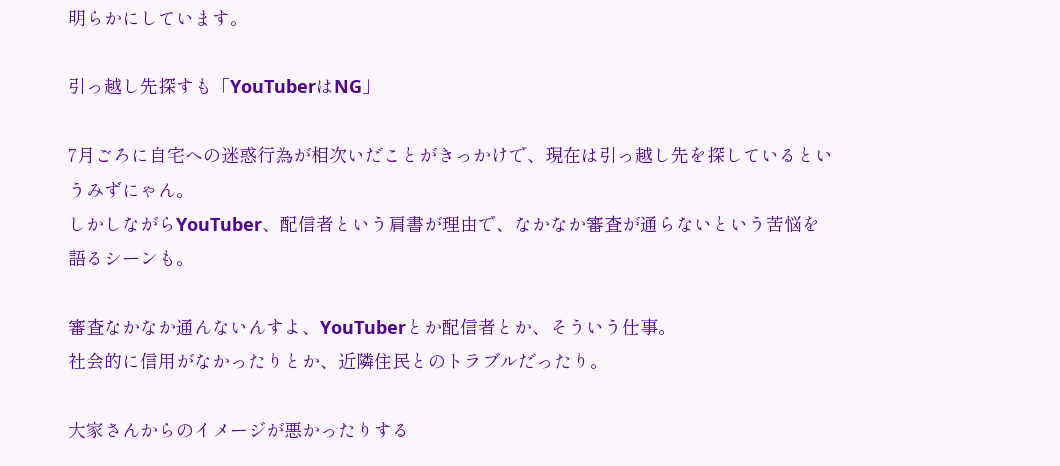明らかにしています。

引っ越し先探すも「YouTuberはNG」

7月ごろに自宅への迷惑行為が相次いだことがきっかけで、現在は引っ越し先を探しているというみずにゃん。
しかしながらYouTuber、配信者という肩書が理由で、なかなか審査が通らないという苦悩を語るシーンも。

審査なかなか通んないんすよ、YouTuberとか配信者とか、そういう仕事。
社会的に信用がなかったりとか、近隣住民とのトラブルだったり。

大家さんからのイメージが悪かったりする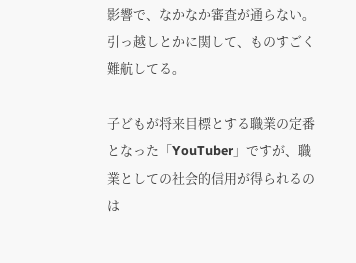影響で、なかなか審査が通らない。
引っ越しとかに関して、ものすごく難航してる。

子どもが将来目標とする職業の定番となった「YouTuber」ですが、職業としての社会的信用が得られるのは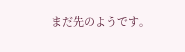まだ先のようです。